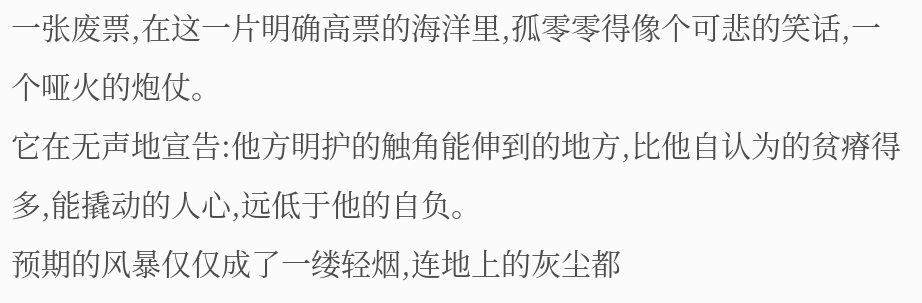一张废票,在这一片明确高票的海洋里,孤零零得像个可悲的笑话,一个哑火的炮仗。
它在无声地宣告:他方明护的触角能伸到的地方,比他自认为的贫瘠得多,能撬动的人心,远低于他的自负。
预期的风暴仅仅成了一缕轻烟,连地上的灰尘都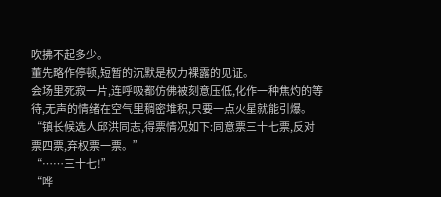吹拂不起多少。
董先略作停顿,短暂的沉默是权力裸露的见证。
会场里死寂一片,连呼吸都仿佛被刻意压低,化作一种焦灼的等待,无声的情绪在空气里稠密堆积,只要一点火星就能引爆。
“镇长候选人邱洪同志,得票情况如下:同意票三十七票,反对票四票,弃权票一票。”
“……三十七!”
“哗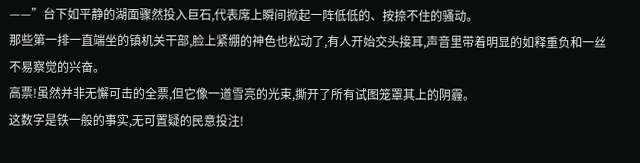——”台下如平静的湖面骤然投入巨石,代表席上瞬间掀起一阵低低的、按捺不住的骚动。
那些第一排一直端坐的镇机关干部,脸上紧绷的神色也松动了,有人开始交头接耳,声音里带着明显的如释重负和一丝不易察觉的兴奋。
高票!虽然并非无懈可击的全票,但它像一道雪亮的光束,撕开了所有试图笼罩其上的阴霾。
这数字是铁一般的事实,无可置疑的民意投注!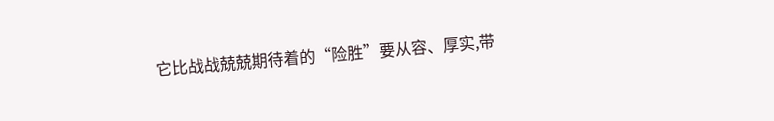它比战战兢兢期待着的“险胜”要从容、厚实,带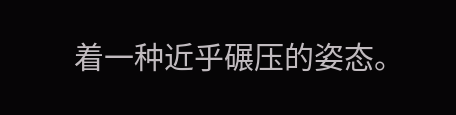着一种近乎碾压的姿态。